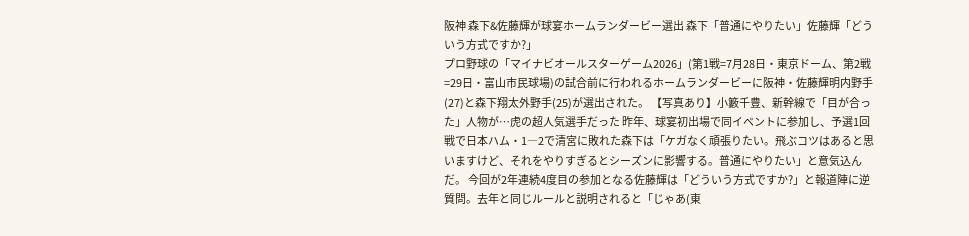阪神 森下&佐藤輝が球宴ホームランダービー選出 森下「普通にやりたい」佐藤輝「どういう方式ですか?」
プロ野球の「マイナビオールスターゲーム2026」(第1戦=7月28日・東京ドーム、第2戦=29日・富山市民球場)の試合前に行われるホームランダービーに阪神・佐藤輝明内野手(27)と森下翔太外野手(25)が選出された。 【写真あり】小籔千豊、新幹線で「目が合った」人物が…虎の超人気選手だった 昨年、球宴初出場で同イベントに参加し、予選1回戦で日本ハム・1―2で清宮に敗れた森下は「ケガなく頑張りたい。飛ぶコツはあると思いますけど、それをやりすぎるとシーズンに影響する。普通にやりたい」と意気込んだ。 今回が2年連続4度目の参加となる佐藤輝は「どういう方式ですか?」と報道陣に逆質問。去年と同じルールと説明されると「じゃあ(東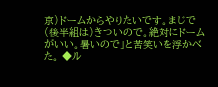京)ドームからやりたいです。まじで(後半組は)きついので。絶対にドームがいい。暑いので」と苦笑いを浮かべた。 ◆ル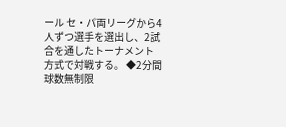ール セ・パ両リーグから4人ずつ選手を選出し、2試合を通したトーナメント方式で対戦する。 ◆2分間球数無制限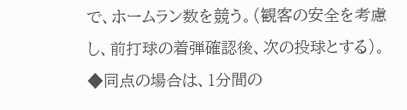で、ホームラン数を競う。(観客の安全を考慮し、前打球の着弾確認後、次の投球とする)。 ◆同点の場合は、1分間の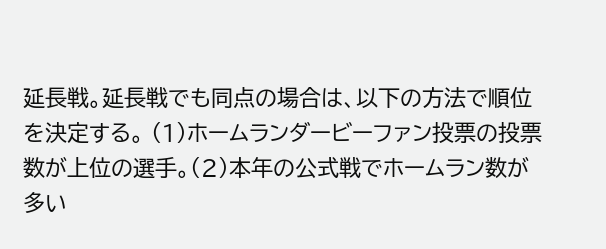延長戦。延長戦でも同点の場合は、以下の方法で順位を決定する。 (1)ホームランダービーファン投票の投票数が上位の選手。(2)本年の公式戦でホームラン数が多い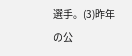選手。(3)昨年の公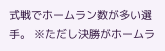式戦でホームラン数が多い選手。 ※ただし決勝がホームラ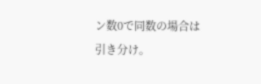ン数0で同数の場合は引き分け。